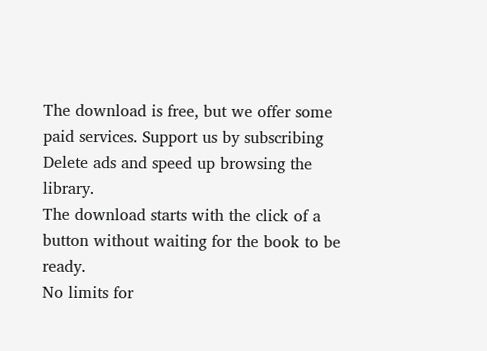The download is free, but we offer some paid services. Support us by subscribing
Delete ads and speed up browsing the library.
The download starts with the click of a button without waiting for the book to be ready.
No limits for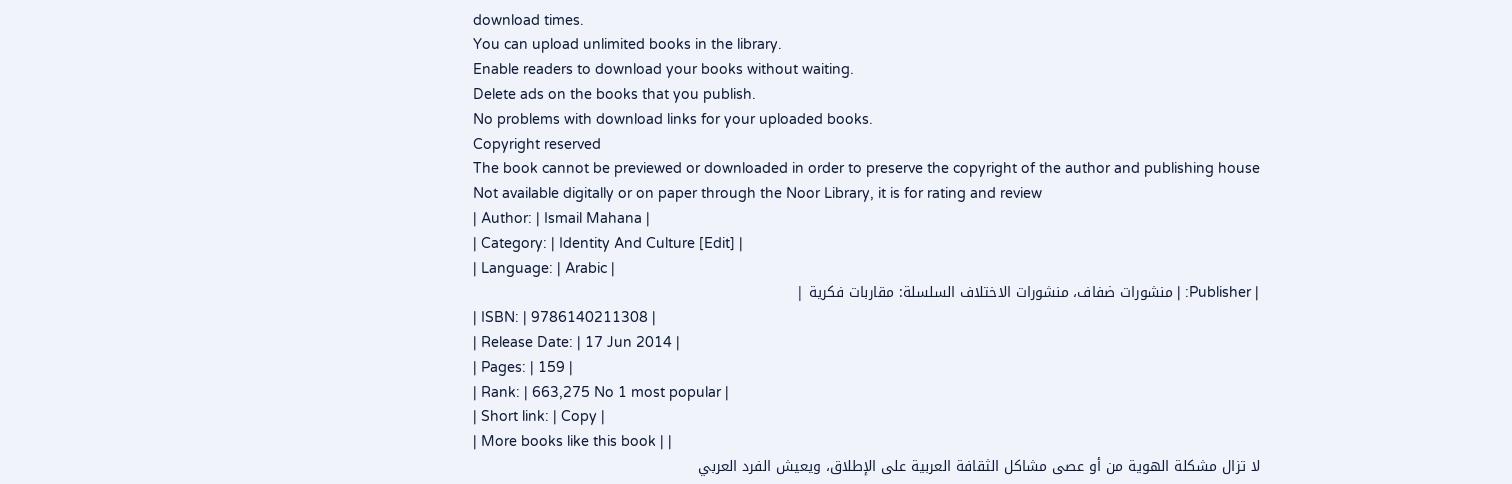download times.
You can upload unlimited books in the library.
Enable readers to download your books without waiting.
Delete ads on the books that you publish.
No problems with download links for your uploaded books.
Copyright reserved
The book cannot be previewed or downloaded in order to preserve the copyright of the author and publishing house
Not available digitally or on paper through the Noor Library, it is for rating and review
| Author: | Ismail Mahana |
| Category: | Identity And Culture [Edit] |
| Language: | Arabic |
| Publisher: | منشورات ضفاف، منشورات الاختلاف السلسلة: مقاربات فكرية |
| ISBN: | 9786140211308 |
| Release Date: | 17 Jun 2014 |
| Pages: | 159 |
| Rank: | 663,275 No 1 most popular |
| Short link: | Copy |
| More books like this book | |
لا تزال مشكلة الهوية من أو عصى مشاكل الثقافة العربية على الإطلاق، ويعيش الفرد العربي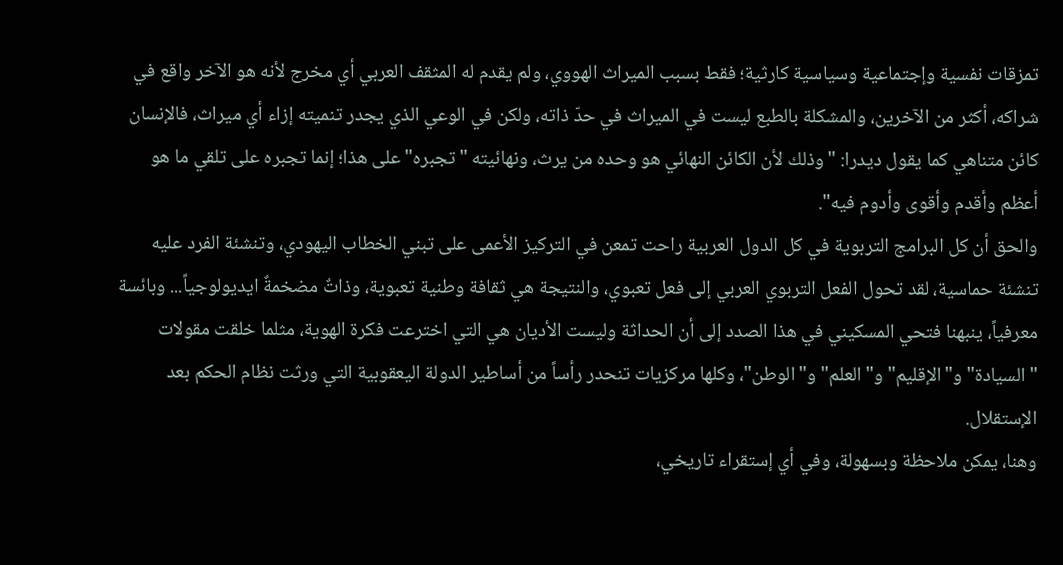تمزقات نفسية وإجتماعية وسياسية كارثية؛ فقط بسبب الميراث الهووي، ولم يقدم له المثقف العربي أي مخرج لأنه هو الآخر واقع في شراكه، أكثر من الآخرين، والمشكلة بالطبع ليست في الميراث في حدّ ذاته، ولكن في الوعي الذي يجدر تنميته إزاء أي ميراث، فالإنسان كائن متناهي كما يقول ديدرا: "وذلك لأن الكائن النهائي هو وحده من يرث، ونهائيته "تجبره" على هذا؛ إنما تجبره على تلقي ما هو أعظم وأقدم وأقوى وأدوم فيه".
والحق أن كل البرامج التربوية في كل الدول العربية راحت تمعن في التركيز الأعمى على تبني الخطاب اليهودي، وتنشئة الفرد عليه تنشئة حماسية، لقد تحول الفعل التربوي العربي إلى فعل تعبوي، والنتيجة هي ثقافة وطنية تعبوية، وذاتٌ مضخمةٌ ايديولوجياً... وبائسة معرفياً، ينبهنا فتحي المسكيني في هذا الصدد إلى أن الحداثة وليست الأديان هي التي اخترعت فكرة الهوية، مثلما خلقت مقولات "السيادة" و"الإقليم" و"العلم" و"الوطن"، وكلها مركزيات تنحدر رأساً من أساطير الدولة اليعقوبية التي ورثت نظام الحكم بعد الإستقلال.
وهنا، يمكن ملاحظة وبسهولة، وفي أي إستقراء تاريخي،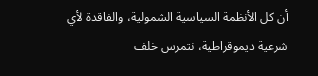أن كل الأنظمة السياسية الشمولية، والفاقدة لأي شرعية ديموقراطية، نتمرس خلف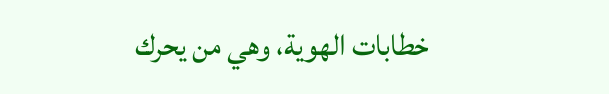خطابات الهوية، وهي من يحرك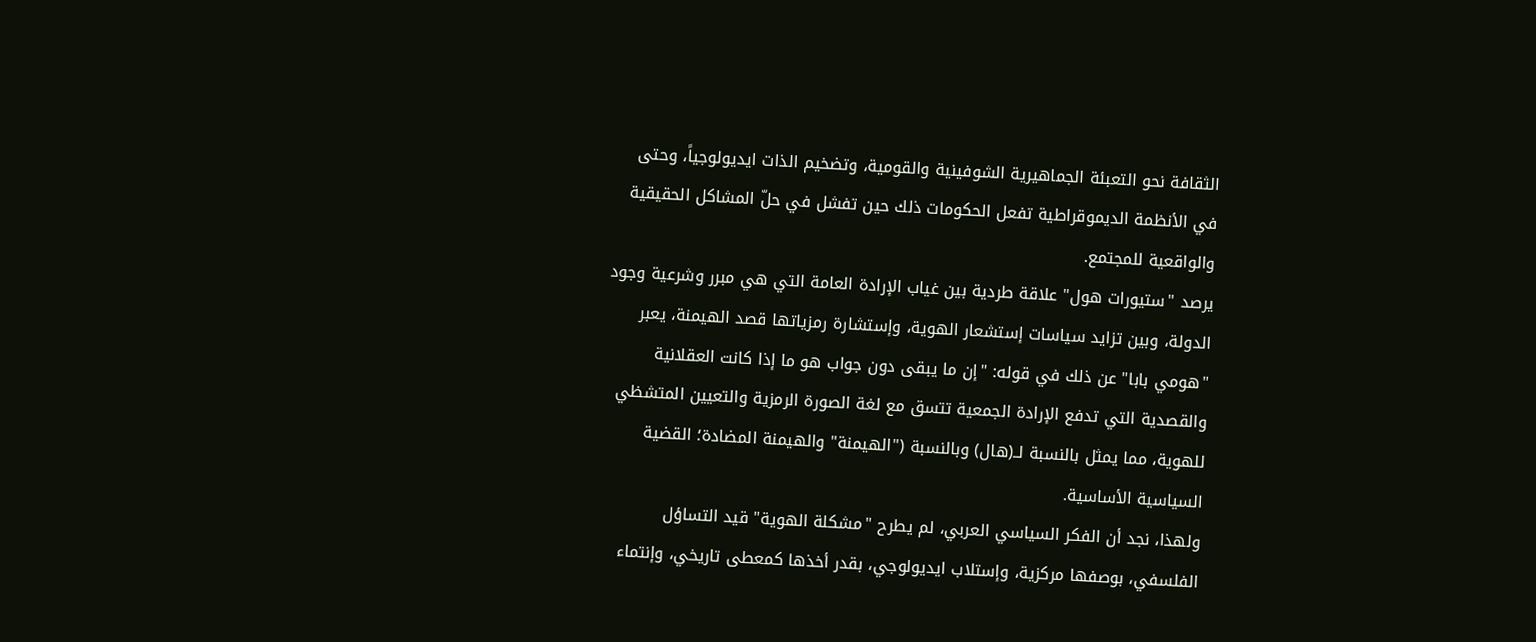الثقافة نحو التعبئة الجماهيرية الشوفينية والقومية، وتضخيم الذات ايديولوجياً، وحتى في الأنظمة الديموقراطية تفعل الحكومات ذلك حين تفشل في حلّ المشاكل الحقيقية والواقعية للمجتمع.
يرصد "ستيورات هول" علاقة طردية بين غياب الإرادة العامة التي هي مبرر وشرعية وجود الدولة، وبين تزايد سياسات إستشعار الهوية، وإستشارة رمزياتها قصد الهيمنة، يعبر "هومي بابا" عن ذلك في قوله: "إن ما يبقى دون جواب هو ما إذا كانت العقلانية والقصدية التي تدفع الإرادة الجمعية تتسق مع لغة الصورة الرمزية والتعيين المتشظي للهوية، مما يمثل بالنسبة لــ(هال) وبالنسبة ("الهيمنة" والهيمنة المضادة؛ القضية السياسية الأساسية.
ولهذا، نجد أن الفكر السياسي العربي، لم يطرح "مشكلة الهوية" قيد التساؤل الفلسفي، بوصفها مركزية، وإستلاب ايديولوجي، بقدر أخذها كمعطى تاريخي، وإنتماء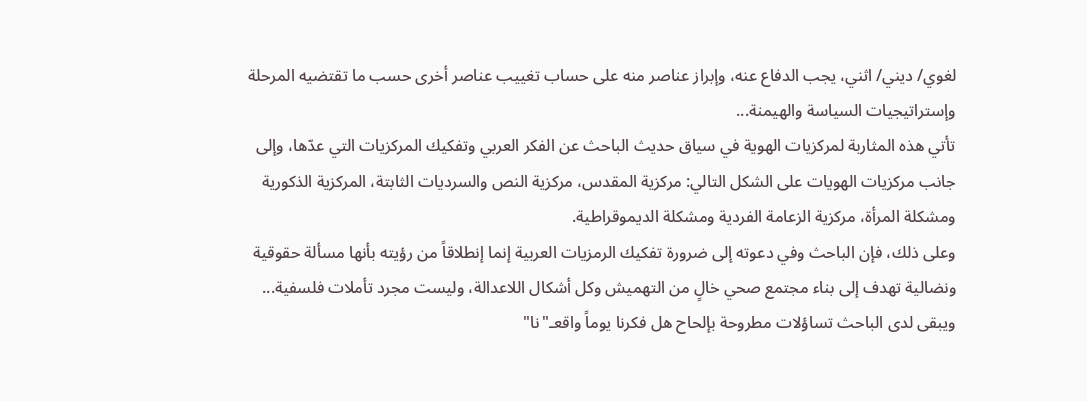لغوي/ ديني/ اثني، يجب الدفاع عنه، وإبراز عناصر منه على حساب تغييب عناصر أخرى حسب ما تقتضيه المرحلة وإستراتيجيات السياسة والهيمنة...
تأتي هذه المثاربة لمركزيات الهوية في سياق حديث الباحث عن الفكر العربي وتفكيك المركزيات التي عدّها، وإلى جانب مركزيات الهويات على الشكل التالي: مركزية المقدس، مركزية النص والسرديات الثابتة، المركزية الذكورية ومشكلة المرأة، مركزية الزعامة الفردية ومشكلة الديموقراطية.
وعلى ذلك، فإن الباحث وفي دعوته إلى ضرورة تفكيك الرمزيات العربية إنما إنطلاقاً من رؤيته بأنها مسألة حقوقية ونضالية تهدف إلى بناء مجتمع صحي خالٍ من التهميش وكل أشكال اللاعدالة، وليست مجرد تأملات فلسفية... ويبقى لدى الباحث تساؤلات مطروحة بإلحاح هل فكرنا يوماً واقعـ"نا"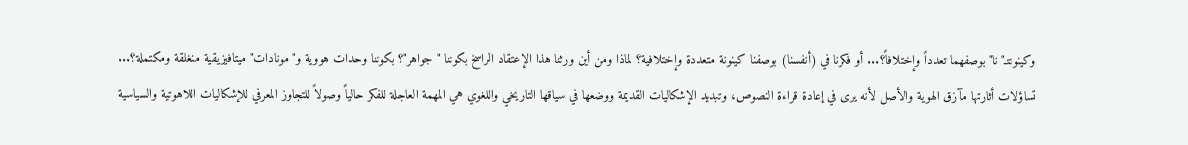وكينونتـ"نا" بوصفهما تعدداً وإختلافاً؟... أو فكرنا في (أنفسنا) بوصفنا كينونة متعددة وإختلافية؟ لماذا ومن أين ورثنا هذا الإعتقاد الراسخ بكوننا "جواهر"؟ بكوننا وحدات هووية و"مونادات" ميتافيزيقية منغلقة ومكتملة؟...
تساؤلات أثارتها مآزق الهوية والأصل لأنه يرى في إعادة قراءة النصوص، وتبديد الإشكاليات القديمة ووضعها في سياقها التاريخي واللغوي هي المهمة العاجلة للفكر حالياً وصولاً للتجاوز المعرفي للإشكاليات اللاهوتية والسياسية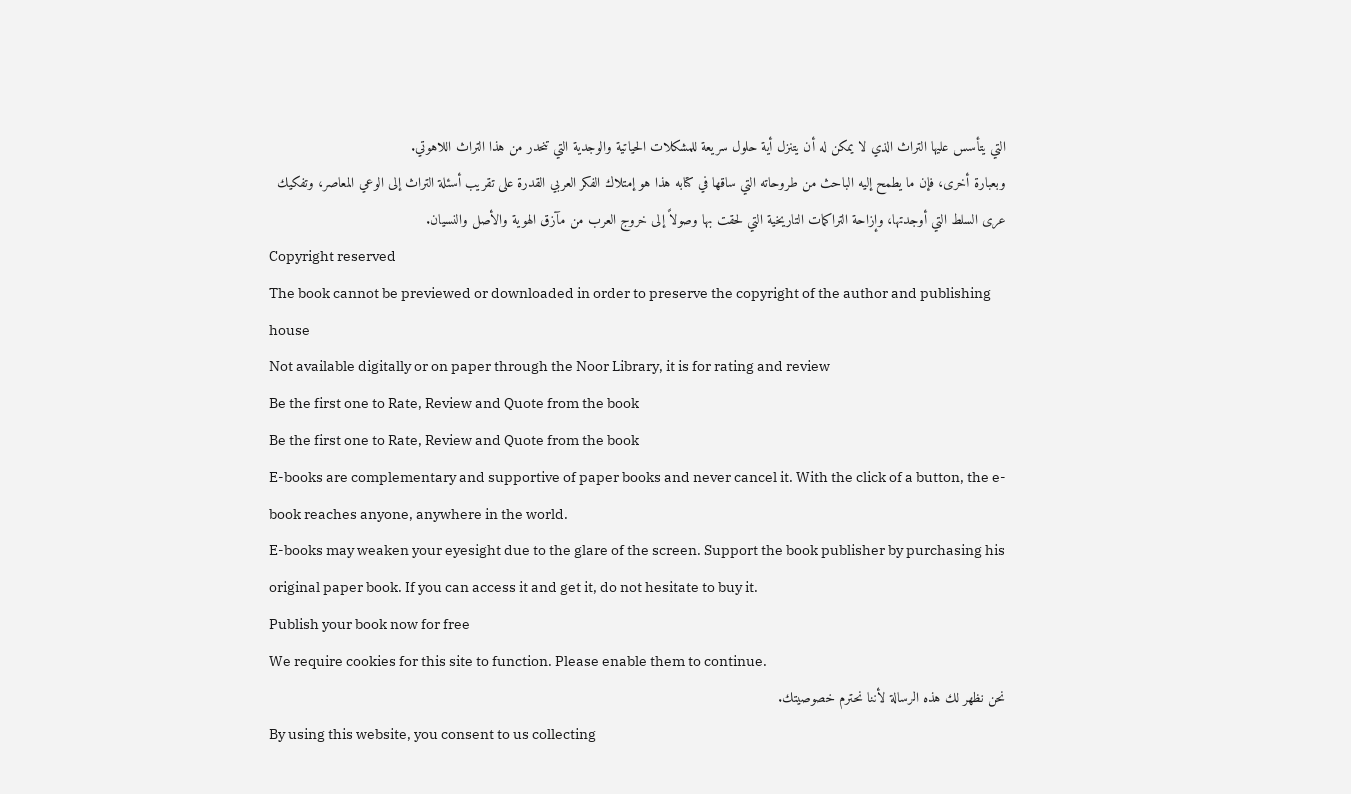التي يتأسس عليها التراث الذي لا يمكن له أن يتنزل أية حلول سريعة للمشكلات الحياتية والوجدية التي تنحدر من هذا التراث اللاهوتي.
وبعبارة أخرى، فإن ما يطمح إليه الباحث من طروحاته التي ساقها في كتابه هذا هو إمتلاك الفكر العربي القدرة على تقريب أسئلة التراث إلى الوعي المعاصر، وتفكيك عرى السلط التي أوجدتها، وإزاحة التراكمات التاريخية التي لحقت بها وصولاً إلى خروج العرب من مآزق الهوية والأصل والنسيان.
Copyright reserved
The book cannot be previewed or downloaded in order to preserve the copyright of the author and publishing house
Not available digitally or on paper through the Noor Library, it is for rating and review
Be the first one to Rate, Review and Quote from the book
Be the first one to Rate, Review and Quote from the book
E-books are complementary and supportive of paper books and never cancel it. With the click of a button, the e-book reaches anyone, anywhere in the world.
E-books may weaken your eyesight due to the glare of the screen. Support the book publisher by purchasing his original paper book. If you can access it and get it, do not hesitate to buy it.
Publish your book now for free
We require cookies for this site to function. Please enable them to continue.
نحن نظهر لك هذه الرسالة لأننا نحترم خصوصيتك.
By using this website, you consent to us collecting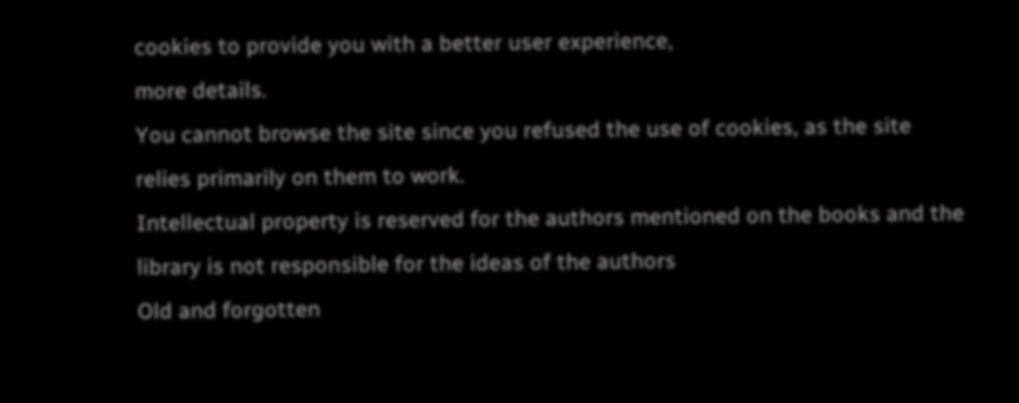cookies to provide you with a better user experience,
more details.
You cannot browse the site since you refused the use of cookies, as the site relies primarily on them to work.
Intellectual property is reserved for the authors mentioned on the books and the library is not responsible for the ideas of the authors
Old and forgotten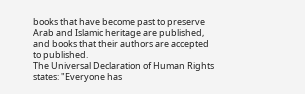books that have become past to preserve Arab and Islamic heritage are published,
and books that their authors are accepted to published.
The Universal Declaration of Human Rights states: "Everyone has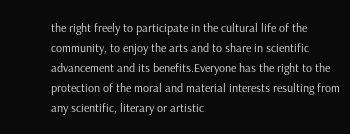the right freely to participate in the cultural life of the community, to enjoy the arts and to share in scientific advancement and its benefits.Everyone has the right to the protection of the moral and material interests resulting from any scientific, literary or artistic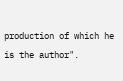production of which he is the author".